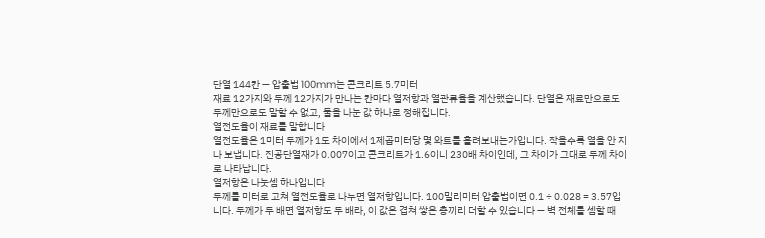단열 144칸 — 압출법 100mm는 콘크리트 5.7미터
재료 12가지와 두께 12가지가 만나는 칸마다 열저항과 열관류율을 계산했습니다. 단열은 재료만으로도 두께만으로도 말할 수 없고, 둘을 나눈 값 하나로 정해집니다.
열전도율이 재료를 말합니다
열전도율은 1미터 두께가 1도 차이에서 1제곱미터당 몇 와트를 흘려보내는가입니다. 작을수록 열을 안 지나 보냅니다. 진공단열재가 0.007이고 콘크리트가 1.6이니 230배 차이인데, 그 차이가 그대로 두께 차이로 나타납니다.
열저항은 나눗셈 하나입니다
두께를 미터로 고쳐 열전도율로 나누면 열저항입니다. 100밀리미터 압출법이면 0.1 ÷ 0.028 = 3.57입니다. 두께가 두 배면 열저항도 두 배라, 이 값은 겹쳐 쌓은 층끼리 더할 수 있습니다 — 벽 전체를 셈할 때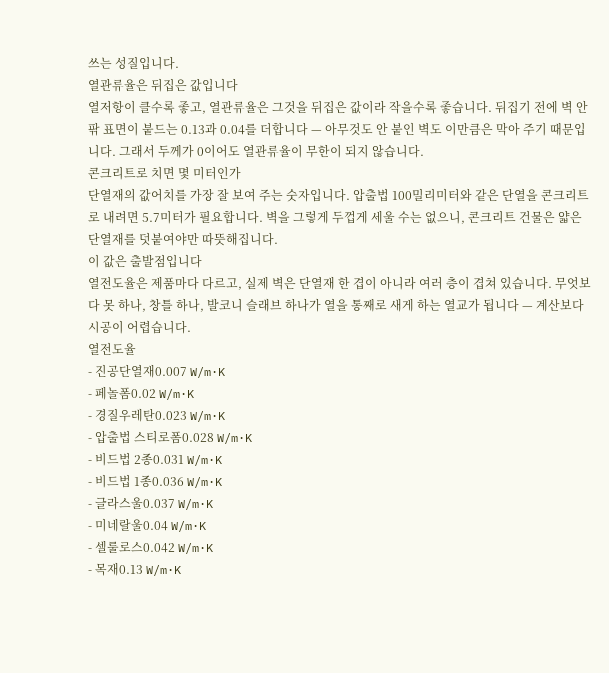쓰는 성질입니다.
열관류율은 뒤집은 값입니다
열저항이 클수록 좋고, 열관류율은 그것을 뒤집은 값이라 작을수록 좋습니다. 뒤집기 전에 벽 안팎 표면이 붙드는 0.13과 0.04를 더합니다 — 아무것도 안 붙인 벽도 이만큼은 막아 주기 때문입니다. 그래서 두께가 0이어도 열관류율이 무한이 되지 않습니다.
콘크리트로 치면 몇 미터인가
단열재의 값어치를 가장 잘 보여 주는 숫자입니다. 압출법 100밀리미터와 같은 단열을 콘크리트로 내려면 5.7미터가 필요합니다. 벽을 그렇게 두껍게 세울 수는 없으니, 콘크리트 건물은 얇은 단열재를 덧붙여야만 따뜻해집니다.
이 값은 출발점입니다
열전도율은 제품마다 다르고, 실제 벽은 단열재 한 겹이 아니라 여러 층이 겹쳐 있습니다. 무엇보다 못 하나, 창틀 하나, 발코니 슬래브 하나가 열을 통째로 새게 하는 열교가 됩니다 — 계산보다 시공이 어렵습니다.
열전도율
- 진공단열재0.007 W/m·K
- 페놀폼0.02 W/m·K
- 경질우레탄0.023 W/m·K
- 압출법 스티로폼0.028 W/m·K
- 비드법 2종0.031 W/m·K
- 비드법 1종0.036 W/m·K
- 글라스울0.037 W/m·K
- 미네랄울0.04 W/m·K
- 셀룰로스0.042 W/m·K
- 목재0.13 W/m·K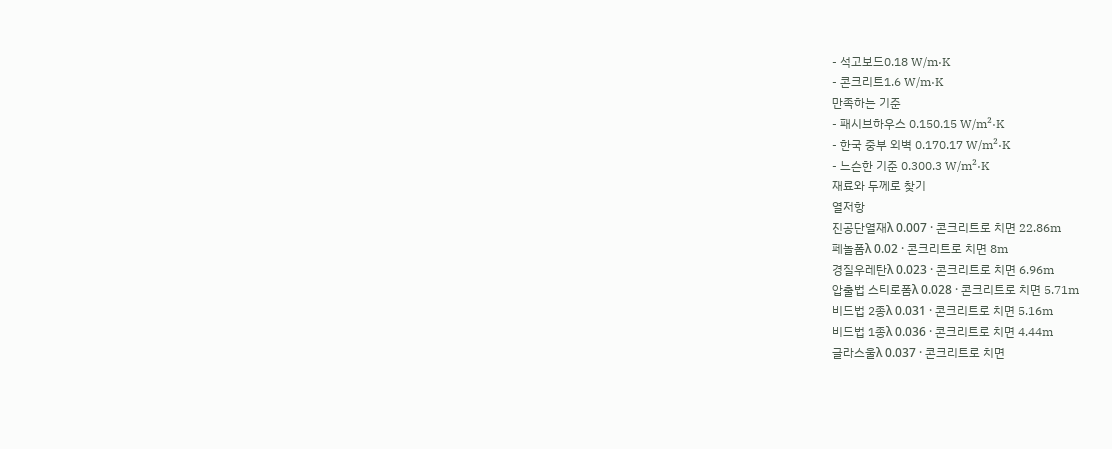- 석고보드0.18 W/m·K
- 콘크리트1.6 W/m·K
만족하는 기준
- 패시브하우스 0.150.15 W/m²·K
- 한국 중부 외벽 0.170.17 W/m²·K
- 느슨한 기준 0.300.3 W/m²·K
재료와 두께로 찾기
열저항
진공단열재λ 0.007 · 콘크리트로 치면 22.86m
페놀폼λ 0.02 · 콘크리트로 치면 8m
경질우레탄λ 0.023 · 콘크리트로 치면 6.96m
압출법 스티로폼λ 0.028 · 콘크리트로 치면 5.71m
비드법 2종λ 0.031 · 콘크리트로 치면 5.16m
비드법 1종λ 0.036 · 콘크리트로 치면 4.44m
글라스울λ 0.037 · 콘크리트로 치면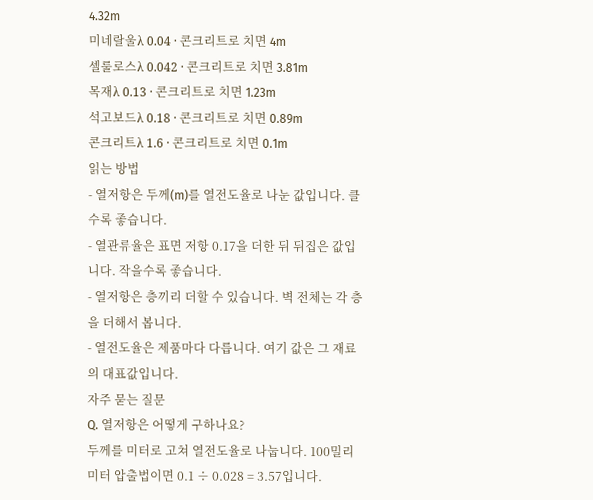4.32m
미네랄울λ 0.04 · 콘크리트로 치면 4m
셀룰로스λ 0.042 · 콘크리트로 치면 3.81m
목재λ 0.13 · 콘크리트로 치면 1.23m
석고보드λ 0.18 · 콘크리트로 치면 0.89m
콘크리트λ 1.6 · 콘크리트로 치면 0.1m
읽는 방법
- 열저항은 두께(m)를 열전도율로 나눈 값입니다. 클수록 좋습니다.
- 열관류율은 표면 저항 0.17을 더한 뒤 뒤집은 값입니다. 작을수록 좋습니다.
- 열저항은 층끼리 더할 수 있습니다. 벽 전체는 각 층을 더해서 봅니다.
- 열전도율은 제품마다 다릅니다. 여기 값은 그 재료의 대표값입니다.
자주 묻는 질문
Q. 열저항은 어떻게 구하나요?
두께를 미터로 고쳐 열전도율로 나눕니다. 100밀리미터 압출법이면 0.1 ÷ 0.028 = 3.57입니다.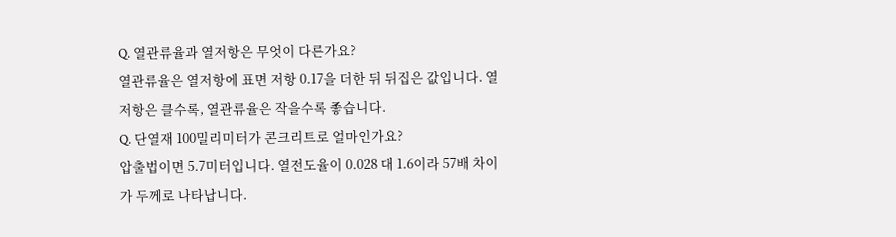Q. 열관류율과 열저항은 무엇이 다른가요?
열관류율은 열저항에 표면 저항 0.17을 더한 뒤 뒤집은 값입니다. 열저항은 클수록, 열관류율은 작을수록 좋습니다.
Q. 단열재 100밀리미터가 콘크리트로 얼마인가요?
압출법이면 5.7미터입니다. 열전도율이 0.028 대 1.6이라 57배 차이가 두께로 나타납니다.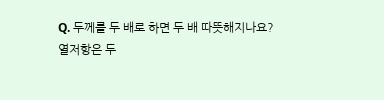Q. 두께를 두 배로 하면 두 배 따뜻해지나요?
열저항은 두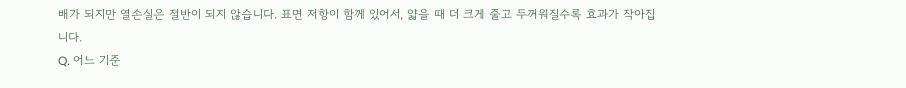배가 되지만 열손실은 절반이 되지 않습니다. 표면 저항이 함께 있어서, 얇을 때 더 크게 줄고 두꺼워질수록 효과가 작아집니다.
Q. 어느 기준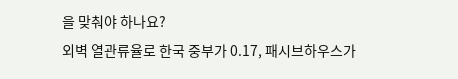을 맞춰야 하나요?
외벽 열관류율로 한국 중부가 0.17, 패시브하우스가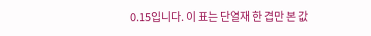0.15입니다. 이 표는 단열재 한 겹만 본 값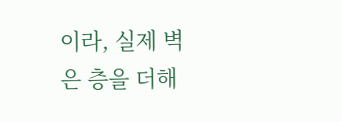이라, 실제 벽은 층을 더해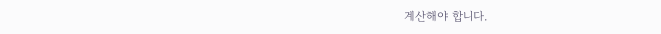계산해야 합니다.